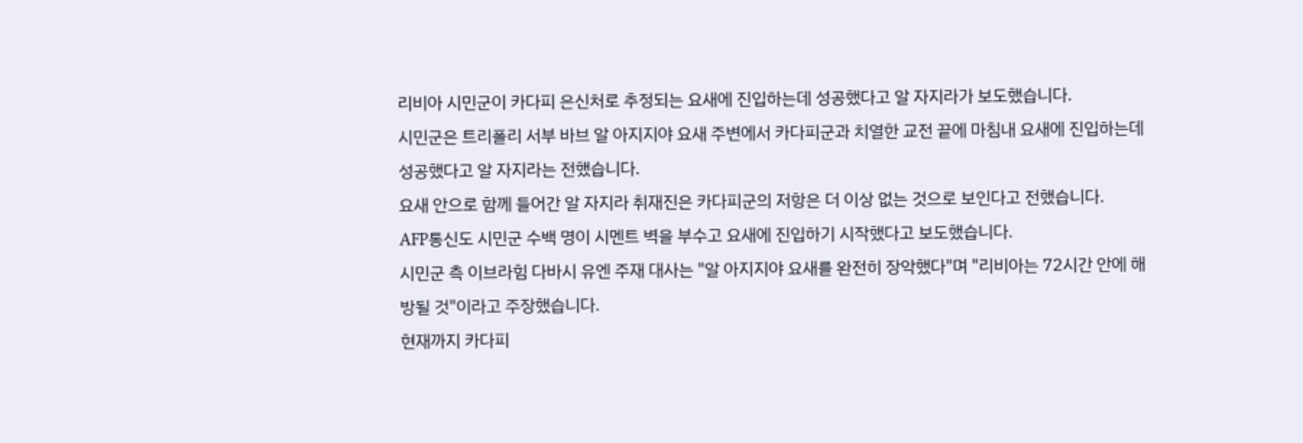리비아 시민군이 카다피 은신처로 추정되는 요새에 진입하는데 성공했다고 알 자지라가 보도했습니다.
시민군은 트리폴리 서부 바브 알 아지지야 요새 주변에서 카다피군과 치열한 교전 끝에 마침내 요새에 진입하는데 성공했다고 알 자지라는 전했습니다.
요새 안으로 함께 들어간 알 자지라 취재진은 카다피군의 저항은 더 이상 없는 것으로 보인다고 전했습니다.
AFP통신도 시민군 수백 명이 시멘트 벽을 부수고 요새에 진입하기 시작했다고 보도했습니다.
시민군 측 이브라힘 다바시 유엔 주재 대사는 "알 아지지야 요새를 완전히 장악했다"며 "리비아는 72시간 안에 해방될 것"이라고 주장했습니다.
현재까지 카다피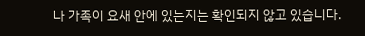나 가족이 요새 안에 있는지는 확인되지 않고 있습니다.